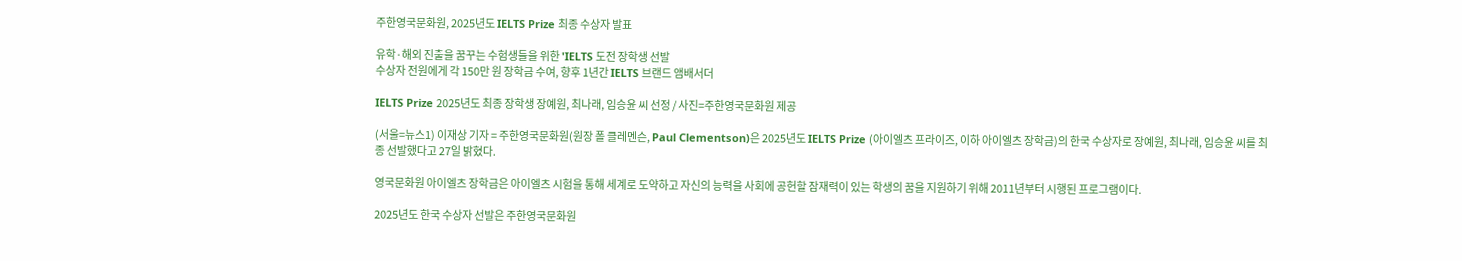주한영국문화원, 2025년도 IELTS Prize 최종 수상자 발표

유학·해외 진출을 꿈꾸는 수험생들을 위한 'IELTS 도전 장학생 선발
수상자 전원에게 각 150만 원 장학금 수여, 향후 1년간 IELTS 브랜드 앰배서더

IELTS Prize 2025년도 최종 장학생 장예원, 최나래, 임승윤 씨 선정 / 사진=주한영국문화원 제공

(서울=뉴스1) 이재상 기자 = 주한영국문화원(원장 폴 클레멘슨, Paul Clementson)은 2025년도 IELTS Prize (아이엘츠 프라이즈, 이하 아이엘츠 장학금)의 한국 수상자로 장예원, 최나래, 임승윤 씨를 최종 선발했다고 27일 밝혔다.

영국문화원 아이엘츠 장학금은 아이엘츠 시험을 통해 세계로 도약하고 자신의 능력을 사회에 공헌할 잠재력이 있는 학생의 꿈을 지원하기 위해 2011년부터 시행된 프로그램이다.

2025년도 한국 수상자 선발은 주한영국문화원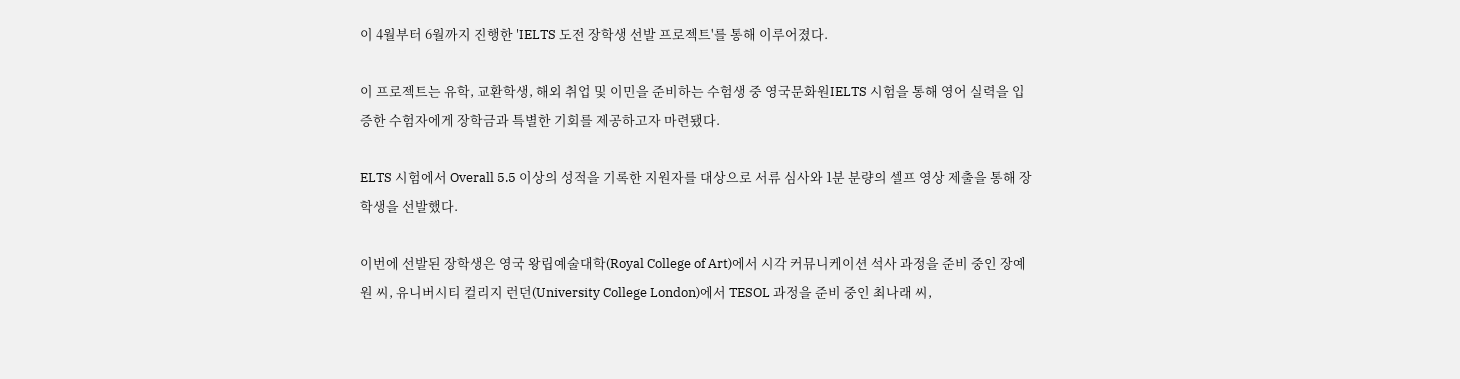이 4월부터 6월까지 진행한 'IELTS 도전 장학생 선발 프로젝트'를 통해 이루어졌다.

이 프로젝트는 유학, 교환학생, 해외 취업 및 이민을 준비하는 수험생 중 영국문화원IELTS 시험을 통해 영어 실력을 입증한 수험자에게 장학금과 특별한 기회를 제공하고자 마련됐다.

ELTS 시험에서 Overall 5.5 이상의 성적을 기록한 지원자를 대상으로 서류 심사와 1분 분량의 셀프 영상 제출을 통해 장학생을 선발했다.

이번에 선발된 장학생은 영국 왕립예술대학(Royal College of Art)에서 시각 커뮤니케이션 석사 과정을 준비 중인 장예원 씨, 유니버시티 컬리지 런던(University College London)에서 TESOL 과정을 준비 중인 최나래 씨,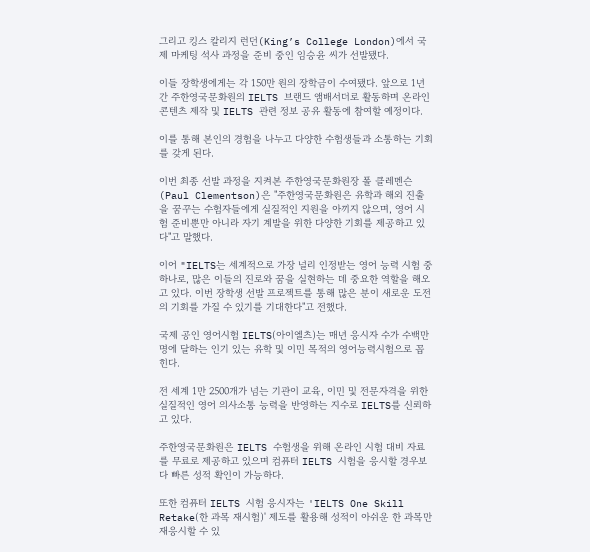그리고 킹스 칼리지 런던(King’s College London)에서 국제 마케팅 석사 과정을 준비 중인 임승윤 씨가 선발됐다.

이들 장학생에게는 각 150만 원의 장학금이 수여됐다. 앞으로 1년간 주한영국문화원의 IELTS 브랜드 앰배서더로 활동하며 온라인 콘텐츠 제작 및 IELTS 관련 정보 공유 활동에 참여할 예정이다.

이를 통해 본인의 경험을 나누고 다양한 수험생들과 소통하는 기회를 갖게 된다.

이번 최종 선발 과정을 지켜본 주한영국문화원장 폴 클레멘슨(Paul Clementson)은 "주한영국문화원은 유학과 해외 진출을 꿈꾸는 수험자들에게 실질적인 지원을 아끼지 않으며, 영어 시험 준비뿐만 아니라 자기 계발을 위한 다양한 기회를 제공하고 있다"고 말했다.

이어 "IELTS는 세계적으로 가장 널리 인정받는 영어 능력 시험 중 하나로, 많은 이들의 진로와 꿈을 실현하는 데 중요한 역할을 해오고 있다. 이번 장학생 선발 프로젝트를 통해 많은 분이 새로운 도전의 기회를 가질 수 있기를 기대한다"고 전했다.

국제 공인 영어시험 IELTS(아이엘츠)는 매년 응시자 수가 수백만명에 달하는 인기 있는 유학 및 이민 목적의 영어능력시험으로 꼽힌다.

전 세계 1만 2500개가 넘는 기관이 교육, 이민 및 전문자격을 위한 실질적인 영어 의사소통 능력을 반영하는 지수로 IELTS를 신뢰하고 있다.

주한영국문화원은 IELTS 수험생을 위해 온라인 시험 대비 자료를 무료로 제공하고 있으며 컴퓨터 IELTS 시험을 응시할 경우보다 빠른 성적 확인이 가능하다.

또한 컴퓨터 IELTS 시험 응시자는 'IELTS One Skill Retake(한 과목 재시험)' 제도를 활용해 성적이 아쉬운 한 과목만 재응시할 수 있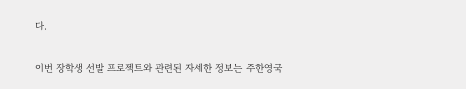다.

이번 장학생 선발 프로젝트와 관련된 자세한 정보는 주한영국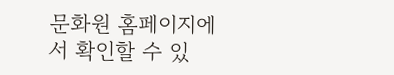문화원 홈페이지에서 확인할 수 있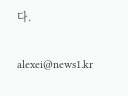다.

alexei@news1.kr